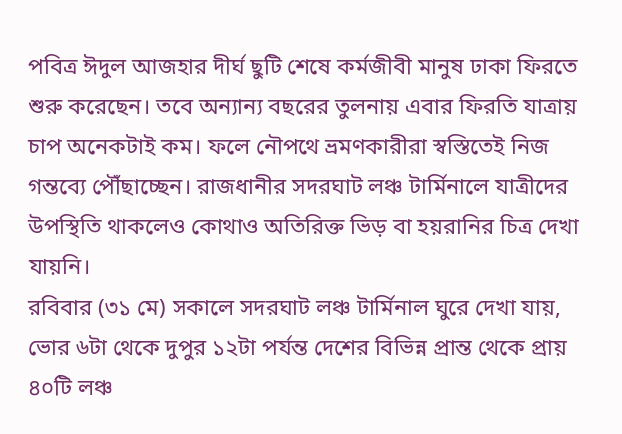পবিত্র ঈদুল আজহার দীর্ঘ ছুটি শেষে কর্মজীবী মানুষ ঢাকা ফিরতে শুরু করেছেন। তবে অন্যান্য বছরের তুলনায় এবার ফিরতি যাত্রায় চাপ অনেকটাই কম। ফলে নৌপথে ভ্রমণকারীরা স্বস্তিতেই নিজ গন্তব্যে পৌঁছাচ্ছেন। রাজধানীর সদরঘাট লঞ্চ টার্মিনালে যাত্রীদের উপস্থিতি থাকলেও কোথাও অতিরিক্ত ভিড় বা হয়রানির চিত্র দেখা যায়নি।
রবিবার (৩১ মে) সকালে সদরঘাট লঞ্চ টার্মিনাল ঘুরে দেখা যায়, ভোর ৬টা থেকে দুপুর ১২টা পর্যন্ত দেশের বিভিন্ন প্রান্ত থেকে প্রায় ৪০টি লঞ্চ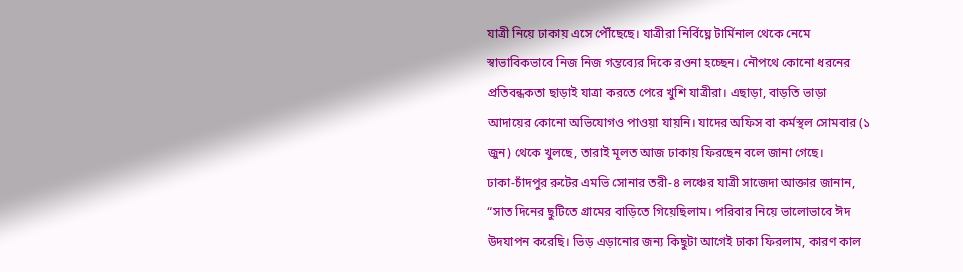যাত্রী নিয়ে ঢাকায় এসে পৌঁছেছে। যাত্রীরা নির্বিঘ্নে টার্মিনাল থেকে নেমে স্বাভাবিকভাবে নিজ নিজ গন্তব্যের দিকে রওনা হচ্ছেন। নৌপথে কোনো ধরনের প্রতিবন্ধকতা ছাড়াই যাত্রা করতে পেরে খুশি যাত্রীরা। এছাড়া, বাড়তি ভাড়া আদায়ের কোনো অভিযোগও পাওয়া যায়নি। যাদের অফিস বা কর্মস্থল সোমবার (১ জুন) থেকে খুলছে, তারাই মূলত আজ ঢাকায় ফিরছেন বলে জানা গেছে।
ঢাকা-চাঁদপুর রুটের এমভি সোনার তরী-৪ লঞ্চের যাত্রী সাজেদা আক্তার জানান, “সাত দিনের ছুটিতে গ্রামের বাড়িতে গিয়েছিলাম। পরিবার নিয়ে ভালোভাবে ঈদ উদযাপন করেছি। ভিড় এড়ানোর জন্য কিছুটা আগেই ঢাকা ফিরলাম, কারণ কাল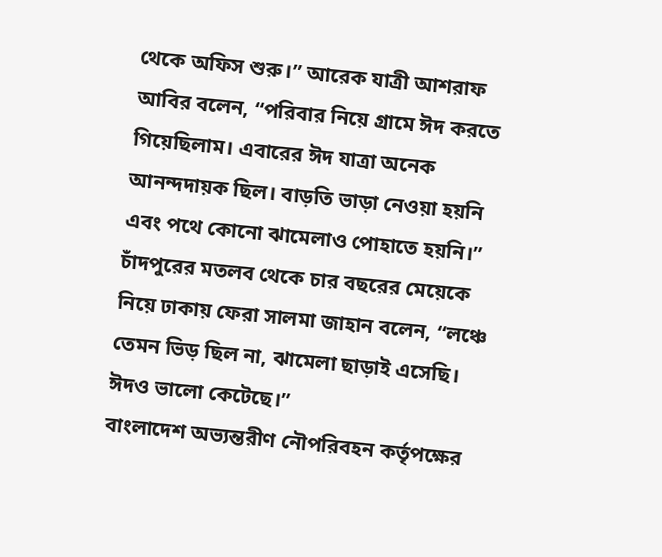থেকে অফিস শুরু।” আরেক যাত্রী আশরাফ আবির বলেন, “পরিবার নিয়ে গ্রামে ঈদ করতে গিয়েছিলাম। এবারের ঈদ যাত্রা অনেক আনন্দদায়ক ছিল। বাড়তি ভাড়া নেওয়া হয়নি এবং পথে কোনো ঝামেলাও পোহাতে হয়নি।” চাঁদপুরের মতলব থেকে চার বছরের মেয়েকে নিয়ে ঢাকায় ফেরা সালমা জাহান বলেন, “লঞ্চে তেমন ভিড় ছিল না, ঝামেলা ছাড়াই এসেছি। ঈদও ভালো কেটেছে।”
বাংলাদেশ অভ্যন্তরীণ নৌপরিবহন কর্তৃপক্ষের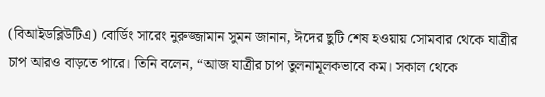(বিআইডব্লিউটিএ) বোর্ডিং সারেং নুরুজ্জামান সুমন জানান, ঈদের ছুটি শেষ হওয়ায় সোমবার থেকে যাত্রীর চাপ আরও বাড়তে পারে। তিনি বলেন, “আজ যাত্রীর চাপ তুলনামূলকভাবে কম। সকাল থেকে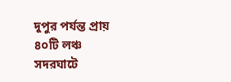দুপুর পর্যন্ত প্রায় ৪০টি লঞ্চ সদরঘাটে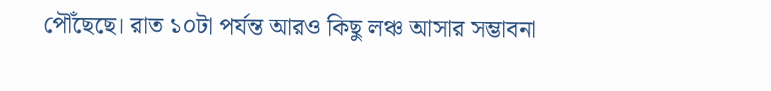পৌঁছেছে। রাত ১০টা পর্যন্ত আরও কিছু লঞ্চ আসার সম্ভাবনা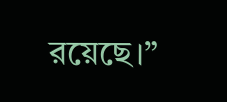রয়েছে।”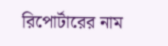রিপোর্টারের নাম